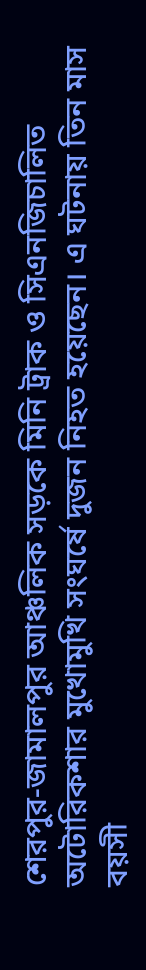শেরপুর-জামালপুর আঞ্চলিক সড়কে মিনি ট্রাক ও সিএনজিচালিত অটোরিকশার মুখোমুখি সংঘর্ষে দুজন নিহত হয়েছেন। এ ঘটনায় তিন মাস বয়সী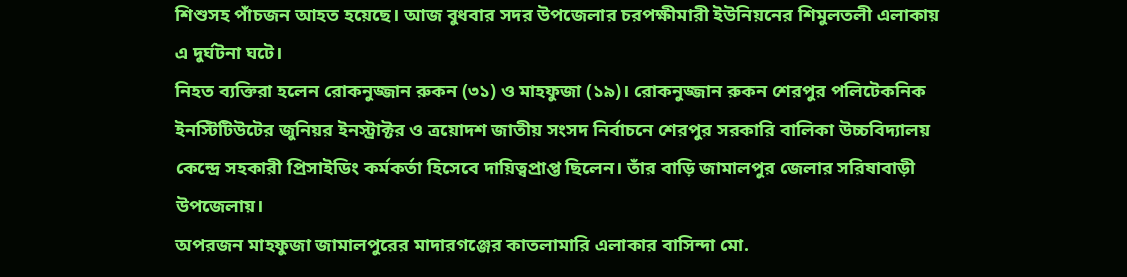শিশুসহ পাঁচজন আহত হয়েছে। আজ বুধবার সদর উপজেলার চরপক্ষীমারী ইউনিয়নের শিমুলতলী এলাকায় এ দুর্ঘটনা ঘটে।
নিহত ব্যক্তিরা হলেন রোকনুজ্জান রুকন (৩১) ও মাহফুজা (১৯)। রোকনুজ্জান রুকন শেরপুর পলিটেকনিক ইনস্টিটিউটের জুনিয়র ইনস্ট্রাক্টর ও ত্রয়োদশ জাতীয় সংসদ নির্বাচনে শেরপুর সরকারি বালিকা উচ্চবিদ্যালয় কেন্দ্রে সহকারী প্রিসাইডিং কর্মকর্তা হিসেবে দায়িত্বপ্রাপ্ত ছিলেন। তাঁর বাড়ি জামালপুর জেলার সরিষাবাড়ী উপজেলায়।
অপরজন মাহফুজা জামালপুরের মাদারগঞ্জের কাতলামারি এলাকার বাসিন্দা মো.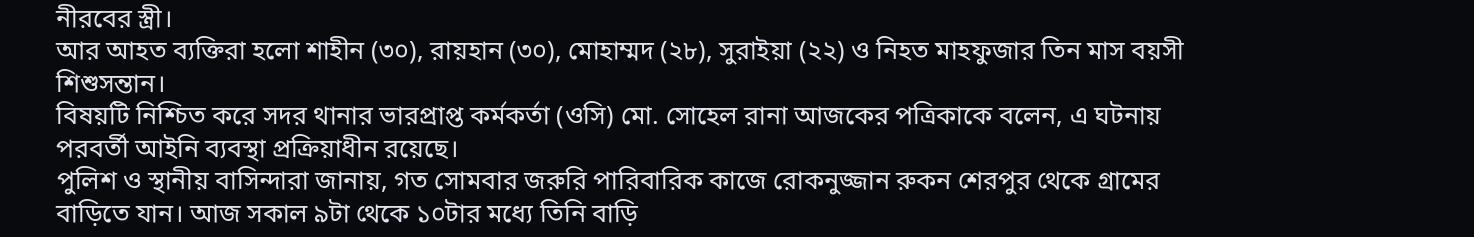নীরবের স্ত্রী।
আর আহত ব্যক্তিরা হলো শাহীন (৩০), রায়হান (৩০), মোহাম্মদ (২৮), সুরাইয়া (২২) ও নিহত মাহফুজার তিন মাস বয়সী শিশুসন্তান।
বিষয়টি নিশ্চিত করে সদর থানার ভারপ্রাপ্ত কর্মকর্তা (ওসি) মো. সোহেল রানা আজকের পত্রিকাকে বলেন, এ ঘটনায় পরবর্তী আইনি ব্যবস্থা প্রক্রিয়াধীন রয়েছে।
পুলিশ ও স্থানীয় বাসিন্দারা জানায়, গত সোমবার জরুরি পারিবারিক কাজে রোকনুজ্জান রুকন শেরপুর থেকে গ্রামের বাড়িতে যান। আজ সকাল ৯টা থেকে ১০টার মধ্যে তিনি বাড়ি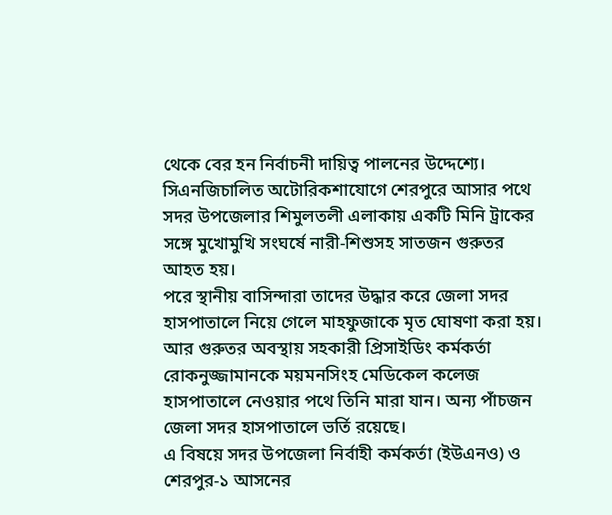থেকে বের হন নির্বাচনী দায়িত্ব পালনের উদ্দেশ্যে।
সিএনজিচালিত অটোরিকশাযোগে শেরপুরে আসার পথে সদর উপজেলার শিমুলতলী এলাকায় একটি মিনি ট্রাকের সঙ্গে মুখোমুখি সংঘর্ষে নারী-শিশুসহ সাতজন গুরুতর আহত হয়।
পরে স্থানীয় বাসিন্দারা তাদের উদ্ধার করে জেলা সদর হাসপাতালে নিয়ে গেলে মাহফুজাকে মৃত ঘোষণা করা হয়। আর গুরুতর অবস্থায় সহকারী প্রিসাইডিং কর্মকর্তা রোকনুজ্জামানকে ময়মনসিংহ মেডিকেল কলেজ হাসপাতালে নেওয়ার পথে তিনি মারা যান। অন্য পাঁচজন জেলা সদর হাসপাতালে ভর্তি রয়েছে।
এ বিষয়ে সদর উপজেলা নির্বাহী কর্মকর্তা (ইউএনও) ও শেরপুর-১ আসনের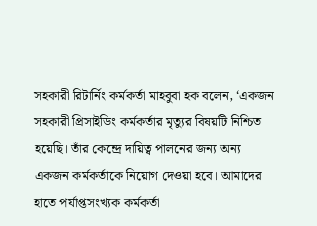সহকারী রিটার্নিং কর্মকর্তা মাহবুবা হক বলেন, ‘একজন সহকারী প্রিসাইডিং কর্মকর্তার মৃত্যুর বিষয়টি নিশ্চিত হয়েছি। তাঁর কেন্দ্রে দায়িত্ব পালনের জন্য অন্য একজন কর্মকর্তাকে নিয়োগ দেওয়া হবে। আমাদের হাতে পর্যাপ্তসংখ্যক কর্মকর্তা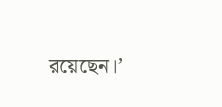রয়েছেন।’